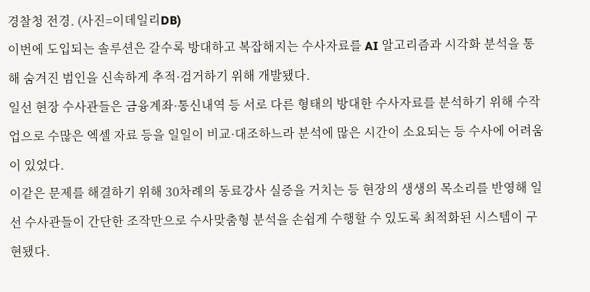경찰청 전경. (사진=이데일리DB)
이번에 도입되는 솔루션은 갈수록 방대하고 복잡해지는 수사자료를 AI 알고리즘과 시각화 분석을 통해 숨겨진 범인을 신속하게 추적·검거하기 위해 개발됐다.
일선 현장 수사관들은 금융계좌·통신내역 등 서로 다른 형태의 방대한 수사자료를 분석하기 위해 수작업으로 수많은 엑셀 자료 등을 일일이 비교·대조하느라 분석에 많은 시간이 소요되는 등 수사에 어려움이 있었다.
이같은 문제를 해결하기 위해 30차례의 동료강사 실증을 거치는 등 현장의 생생의 목소리를 반영해 일선 수사관들이 간단한 조작만으로 수사맞춤형 분석을 손쉽게 수행할 수 있도록 최적화된 시스템이 구현됐다.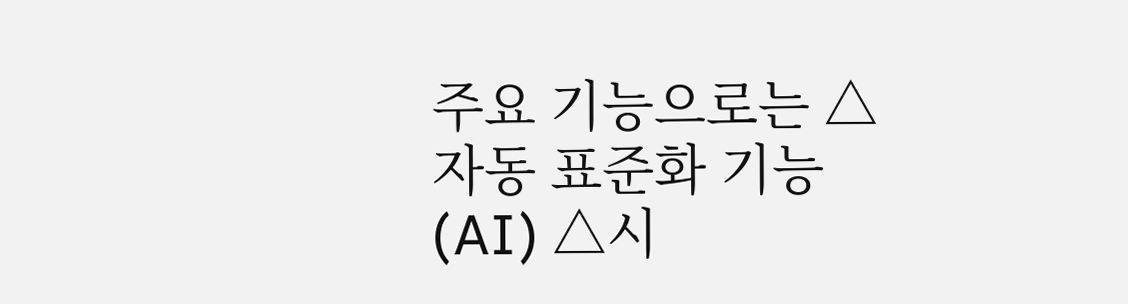주요 기능으로는 △자동 표준화 기능(AI) △시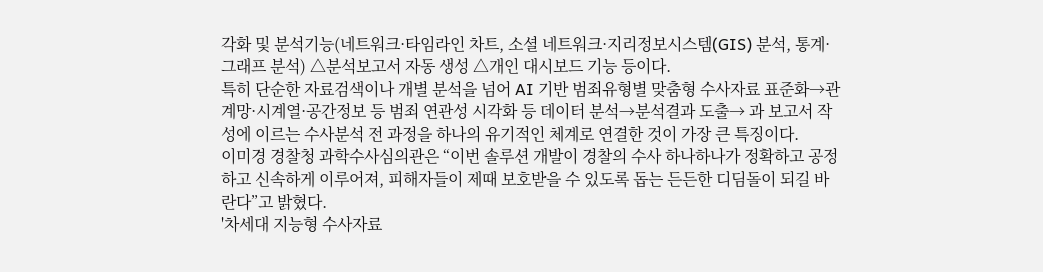각화 및 분석기능(네트워크·타임라인 차트, 소셜 네트워크·지리정보시스템(GIS) 분석, 통계·그래프 분석) △분석보고서 자동 생성 △개인 대시보드 기능 등이다.
특히 단순한 자료검색이나 개별 분석을 넘어 AI 기반 범죄유형별 맞춤형 수사자료 표준화→관계망·시계열·공간정보 등 범죄 연관성 시각화 등 데이터 분석→분석결과 도출→ 과 보고서 작성에 이르는 수사분석 전 과정을 하나의 유기적인 체계로 연결한 것이 가장 큰 특징이다.
이미경 경찰청 과학수사심의관은 “이번 솔루션 개발이 경찰의 수사 하나하나가 정확하고 공정하고 신속하게 이루어져, 피해자들이 제때 보호받을 수 있도록 돕는 든든한 디딤돌이 되길 바란다”고 밝혔다.
'차세대 지능형 수사자료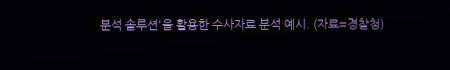분석 솔루션'을 활용한 수사자료 분석 예시. (자료=경찰청)